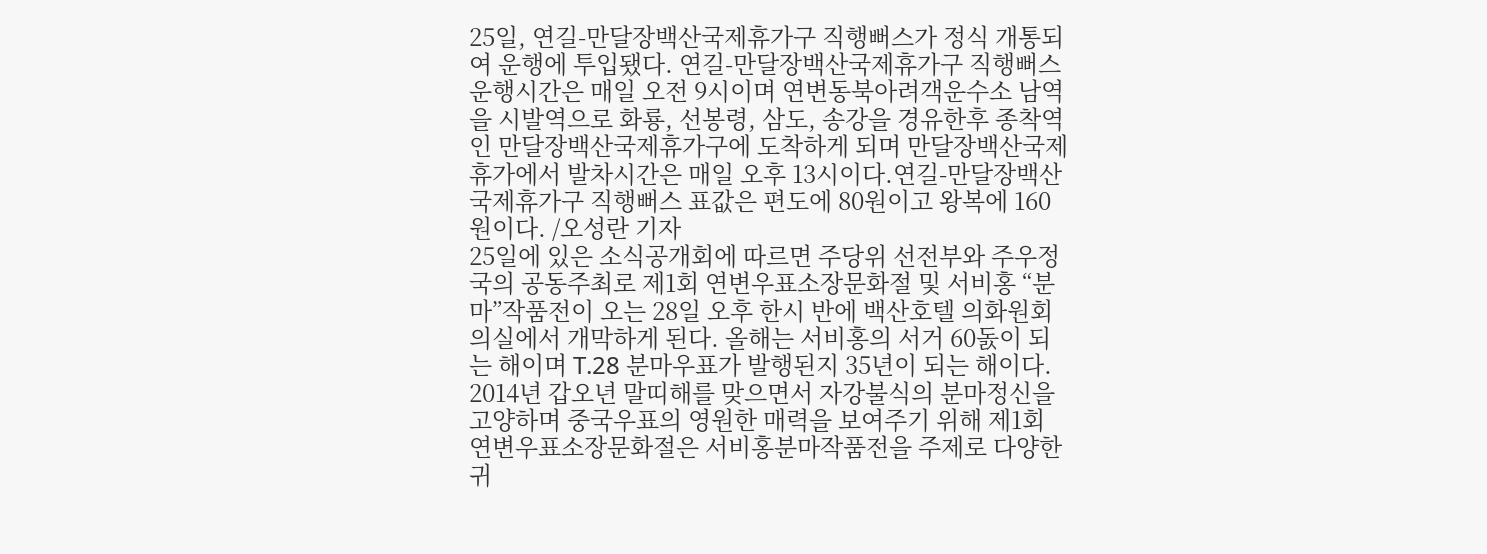25일, 연길-만달장백산국제휴가구 직행뻐스가 정식 개통되여 운행에 투입됐다. 연길-만달장백산국제휴가구 직행뻐스 운행시간은 매일 오전 9시이며 연변동북아려객운수소 남역을 시발역으로 화룡, 선봉령, 삼도, 송강을 경유한후 종착역인 만달장백산국제휴가구에 도착하게 되며 만달장백산국제휴가에서 발차시간은 매일 오후 13시이다.연길-만달장백산국제휴가구 직행뻐스 표값은 편도에 80원이고 왕복에 160원이다. /오성란 기자
25일에 있은 소식공개회에 따르면 주당위 선전부와 주우정국의 공동주최로 제1회 연변우표소장문화절 및 서비홍 “분마”작품전이 오는 28일 오후 한시 반에 백산호텔 의화원회의실에서 개막하게 된다. 올해는 서비홍의 서거 60돐이 되는 해이며 T.28 분마우표가 발행된지 35년이 되는 해이다. 2014년 갑오년 말띠해를 맞으면서 자강불식의 분마정신을 고양하며 중국우표의 영원한 매력을 보여주기 위해 제1회 연변우표소장문화절은 서비홍분마작품전을 주제로 다양한 귀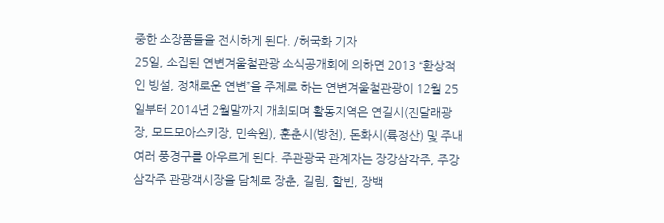중한 소장품들을 전시하게 된다. /허국화 기자
25일, 소집된 연변겨울철관광 소식공개회에 의하면 2013 “환상적인 빙설, 정채로운 연변”을 주제로 하는 연변겨울철관광이 12월 25일부터 2014년 2월말까지 개최되며 활동지역은 연길시(진달래광장, 모드모아스키장, 민속원), 훈춘시(방천), 돈화시(륙정산) 및 주내 여러 풍경구를 아우르게 된다. 주관광국 관계자는 장강삼각주, 주강삼각주 관광객시장을 담체로 장춘, 길림, 할빈, 장백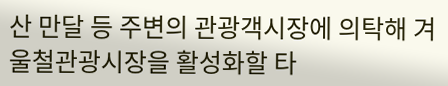산 만달 등 주변의 관광객시장에 의탁해 겨울철관광시장을 활성화할 타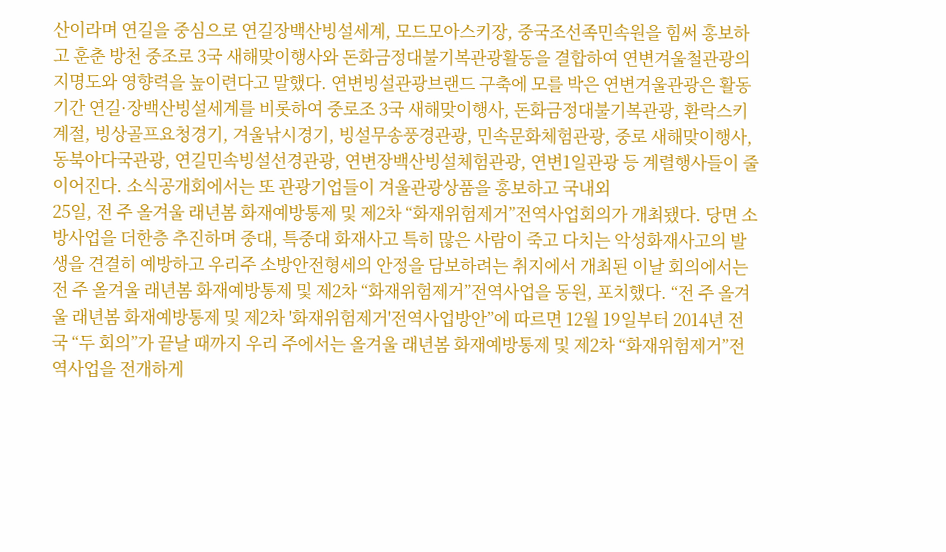산이라며 연길을 중심으로 연길장백산빙설세계, 모드모아스키장, 중국조선족민속원을 힘써 홍보하고 훈춘 방천 중조로 3국 새해맞이행사와 돈화금정대불기복관광활동을 결합하여 연변겨울철관광의 지명도와 영향력을 높이련다고 말했다. 연변빙설관광브랜드 구축에 모를 박은 연변겨울관광은 활동기간 연길·장백산빙설세계를 비롯하여 중로조 3국 새해맞이행사, 돈화금정대불기복관광, 환락스키계절, 빙상골프요청경기, 겨울낚시경기, 빙설무송풍경관광, 민속문화체험관광, 중로 새해맞이행사, 동북아다국관광, 연길민속빙설선경관광, 연변장백산빙설체험관광, 연변1일관광 등 계렬행사들이 줄이어진다. 소식공개회에서는 또 관광기업들이 겨울관광상품을 홍보하고 국내외
25일, 전 주 올겨울 래년봄 화재예방통제 및 제2차 “화재위험제거”전역사업회의가 개최됐다. 당면 소방사업을 더한층 추진하며 중대, 특중대 화재사고 특히 많은 사람이 죽고 다치는 악성화재사고의 발생을 견결히 예방하고 우리주 소방안전형세의 안정을 담보하려는 취지에서 개최된 이날 회의에서는 전 주 올겨울 래년봄 화재예방통제 및 제2차 “화재위험제거”전역사업을 동원, 포치했다. “전 주 올겨울 래년봄 화재예방통제 및 제2차 '화재위험제거'전역사업방안”에 따르면 12월 19일부터 2014년 전국 “두 회의”가 끝날 때까지 우리 주에서는 올겨울 래년봄 화재예방통제 및 제2차 “화재위험제거”전역사업을 전개하게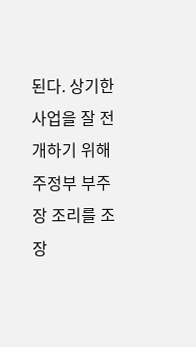된다. 상기한 사업을 잘 전개하기 위해 주정부 부주장 조리를 조장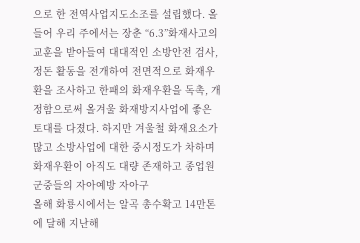으로 한 전역사업지도소조를 설립했다. 올들어 우리 주에서는 장춘 “6.3”화재사고의 교훈을 받아들여 대대적인 소방안전 검사, 정돈 활동을 전개하여 전면적으로 화재우환을 조사하고 한패의 화재우환을 독촉, 개정함으로써 올겨울 화재방지사업에 좋은 토대를 다졌다. 하지만 겨울철 화재요소가 많고 소방사업에 대한 중시정도가 차하며 화재우환이 아직도 대량 존재하고 종업원 군중들의 자아예방 자아구
올해 화룡시에서는 알곡 총수확고 14만톤에 달해 지난해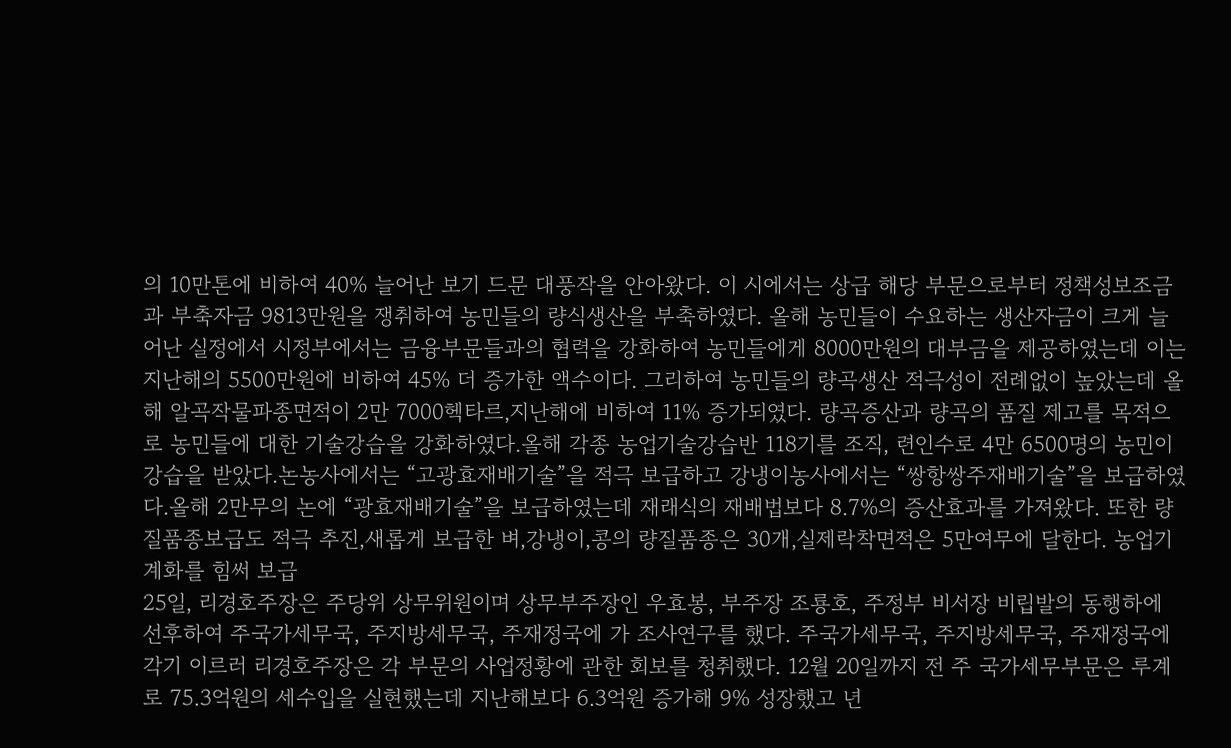의 10만톤에 비하여 40% 늘어난 보기 드문 대풍작을 안아왔다. 이 시에서는 상급 해당 부문으로부터 정책성보조금과 부축자금 9813만원을 쟁취하여 농민들의 량식생산을 부축하였다. 올해 농민들이 수요하는 생산자금이 크게 늘어난 실정에서 시정부에서는 금융부문들과의 협력을 강화하여 농민들에게 8000만원의 대부금을 제공하였는데 이는 지난해의 5500만원에 비하여 45% 더 증가한 액수이다. 그리하여 농민들의 량곡생산 적극성이 전례없이 높았는데 올해 알곡작물파종면적이 2만 7000헥타르,지난해에 비하여 11% 증가되였다. 량곡증산과 량곡의 품질 제고를 목적으로 농민들에 대한 기술강습을 강화하였다.올해 각종 농업기술강습반 118기를 조직, 련인수로 4만 6500명의 농민이 강습을 받았다.논농사에서는 “고광효재배기술”을 적극 보급하고 강냉이농사에서는 “쌍항쌍주재배기술”을 보급하였다.올해 2만무의 논에 “광효재배기술”을 보급하였는데 재래식의 재배법보다 8.7%의 증산효과를 가져왔다. 또한 량질품종보급도 적극 추진,새롭게 보급한 벼,강냉이,콩의 량질품종은 30개,실제락착면적은 5만여무에 달한다. 농업기계화를 힘써 보급
25일, 리경호주장은 주당위 상무위원이며 상무부주장인 우효봉, 부주장 조룡호, 주정부 비서장 비립발의 동행하에 선후하여 주국가세무국, 주지방세무국, 주재정국에 가 조사연구를 했다. 주국가세무국, 주지방세무국, 주재정국에 각기 이르러 리경호주장은 각 부문의 사업정황에 관한 회보를 청취했다. 12월 20일까지 전 주 국가세무부문은 루계로 75.3억원의 세수입을 실현했는데 지난해보다 6.3억원 증가해 9% 성장했고 년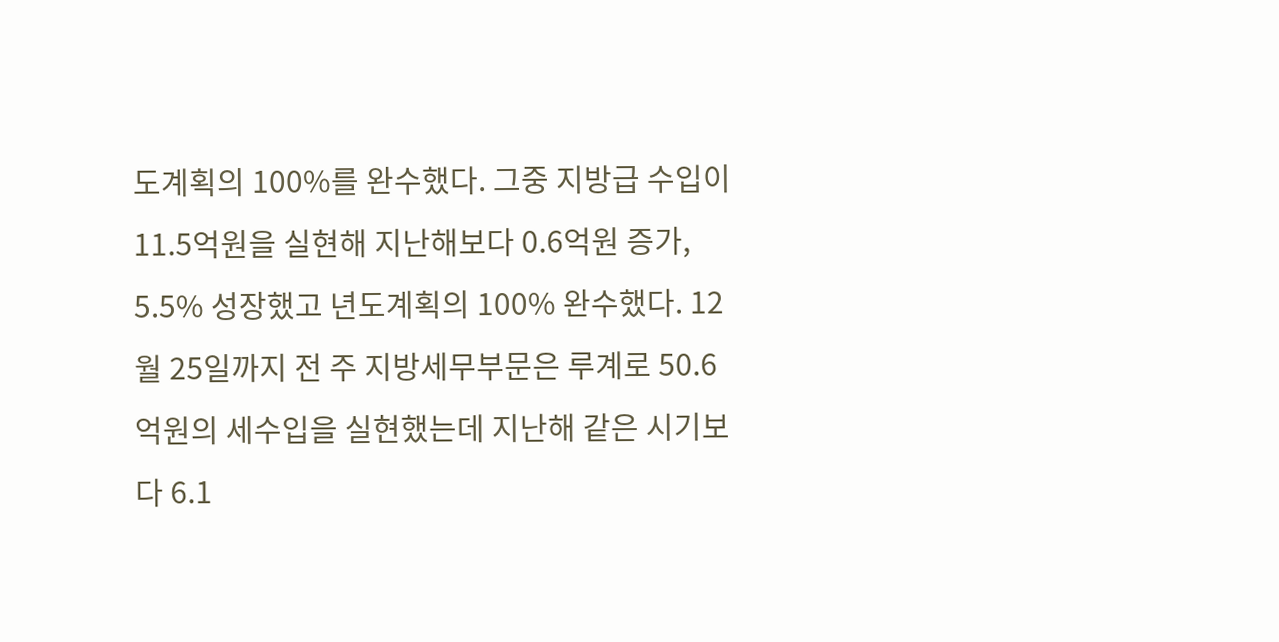도계획의 100%를 완수했다. 그중 지방급 수입이 11.5억원을 실현해 지난해보다 0.6억원 증가, 5.5% 성장했고 년도계획의 100% 완수했다. 12월 25일까지 전 주 지방세무부문은 루계로 50.6억원의 세수입을 실현했는데 지난해 같은 시기보다 6.1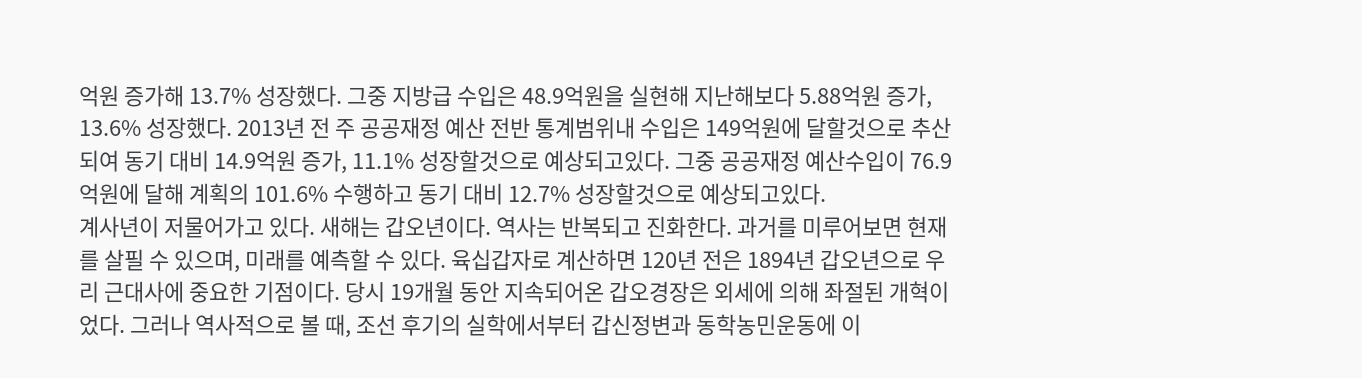억원 증가해 13.7% 성장했다. 그중 지방급 수입은 48.9억원을 실현해 지난해보다 5.88억원 증가, 13.6% 성장했다. 2013년 전 주 공공재정 예산 전반 통계범위내 수입은 149억원에 달할것으로 추산되여 동기 대비 14.9억원 증가, 11.1% 성장할것으로 예상되고있다. 그중 공공재정 예산수입이 76.9억원에 달해 계획의 101.6% 수행하고 동기 대비 12.7% 성장할것으로 예상되고있다.
계사년이 저물어가고 있다. 새해는 갑오년이다. 역사는 반복되고 진화한다. 과거를 미루어보면 현재를 살필 수 있으며, 미래를 예측할 수 있다. 육십갑자로 계산하면 120년 전은 1894년 갑오년으로 우리 근대사에 중요한 기점이다. 당시 19개월 동안 지속되어온 갑오경장은 외세에 의해 좌절된 개혁이었다. 그러나 역사적으로 볼 때, 조선 후기의 실학에서부터 갑신정변과 동학농민운동에 이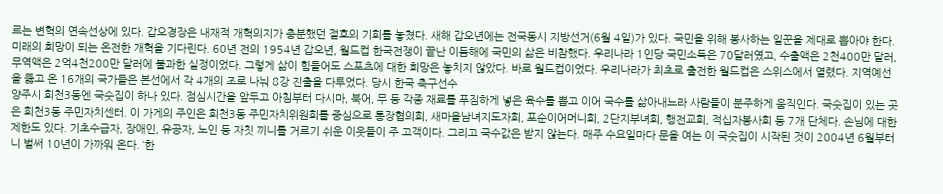르는 변혁의 연속선상에 있다. 갑오경장은 내재적 개혁의지가 충분했던 절호의 기회를 놓쳤다. 새해 갑오년에는 전국동시 지방선거(6월 4일)가 있다. 국민을 위해 봉사하는 일꾼을 제대로 뽑아야 한다. 미래의 희망이 되는 온전한 개혁을 기다린다. 60년 전의 1954년 갑오년, 월드컵 한국전쟁이 끝난 이듬해에 국민의 삶은 비참했다. 우리나라 1인당 국민소득은 70달러였고, 수출액은 2천400만 달러, 무역액은 2억4천200만 달러에 불과한 실정이었다. 그렇게 삶이 힘들어도 스포츠에 대한 희망은 놓치지 않았다. 바로 월드컵이었다. 우리나라가 최초로 출전한 월드컵은 스위스에서 열렸다. 지역예선을 뚫고 온 16개의 국가들은 본선에서 각 4개의 조로 나눠 8강 진출을 다투었다. 당시 한국 축구선수
양주시 회천3동엔 국숫집이 하나 있다. 점심시간을 앞두고 아침부터 다시마, 북어, 무 등 각종 재료를 푸짐하게 넣은 육수를 뽑고 이어 국수를 삶아내느라 사람들이 분주하게 움직인다. 국숫집이 있는 곳은 회천3동 주민자치센터. 이 가게의 주인은 회천3동 주민자치위원회를 중심으로 통장협의회, 새마을남녀지도자회, 포순이어머니회, 2단지부녀회, 행전교회, 적십자봉사회 등 7개 단체다. 손님에 대한 제한도 있다. 기초수급자, 장애인, 유공자, 노인 등 자칫 끼니를 거르기 쉬운 이웃들이 주 고객이다. 그리고 국수값은 받지 않는다. 매주 수요일마다 문을 여는 이 국숫집이 시작된 것이 2004년 6월부터니 벌써 10년이 가까워 온다. ‘한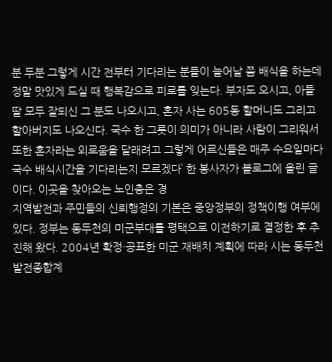분 두분 그렇게 시간 전부터 기다리는 분들이 늘어날 쯤 배식을 하는데 정말 맛있게 드실 때 행복감으로 피로를 잊는다. 부자도 오시고, 아들딸 모두 잘되신 그 분도 나오시고, 혼자 사는 605동 할머니도 그리고 할아버지도 나오신다. 국수 한 그릇이 의미가 아니라 사람이 그리워서 또한 혼자라는 외로움을 달래려고 그렇게 어르신들은 매주 수요일마다 국수 배식시간을 기다리는지 모르겠다’ 한 봉사자가 블로그에 올린 글이다. 이곳을 찾아오는 노인층은 경
지역발전과 주민들의 신뢰행정의 기본은 중앙정부의 정책이행 여부에 있다. 정부는 동두천의 미군부대를 평택으로 이전하기로 결정한 후 추진해 왔다. 2004년 확정·공표한 미군 재배치 계획에 따라 시는 동두천발전종합계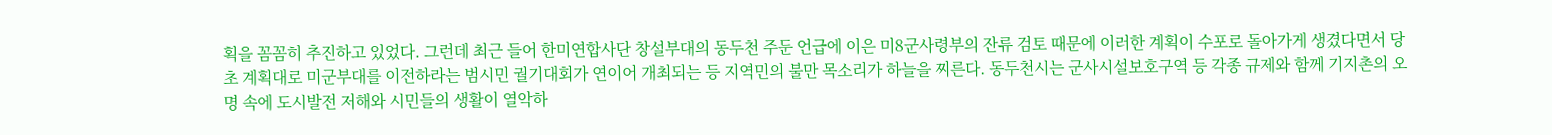획을 꼼꼼히 추진하고 있었다. 그런데 최근 들어 한미연합사단 창설부대의 동두천 주둔 언급에 이은 미8군사령부의 잔류 검토 때문에 이러한 계획이 수포로 돌아가게 생겼다면서 당초 계획대로 미군부대를 이전하라는 범시민 궐기대회가 연이어 개최되는 등 지역민의 불만 목소리가 하늘을 찌른다. 동두천시는 군사시설보호구역 등 각종 규제와 함께 기지촌의 오명 속에 도시발전 저해와 시민들의 생활이 열악하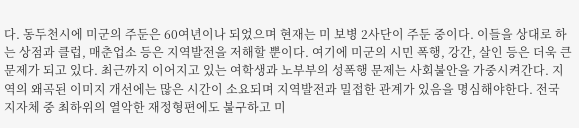다. 동두천시에 미군의 주둔은 60여년이나 되었으며 현재는 미 보병 2사단이 주둔 중이다. 이들을 상대로 하는 상점과 클럽, 매춘업소 등은 지역발전을 저해할 뿐이다. 여기에 미군의 시민 폭행, 강간, 살인 등은 더욱 큰 문제가 되고 있다. 최근까지 이어지고 있는 여학생과 노부부의 성폭행 문제는 사회불안을 가중시켜간다. 지역의 왜곡된 이미지 개선에는 많은 시간이 소요되며 지역발전과 밀접한 관계가 있음을 명심해야한다. 전국 지자체 중 최하위의 열악한 재정형편에도 불구하고 미